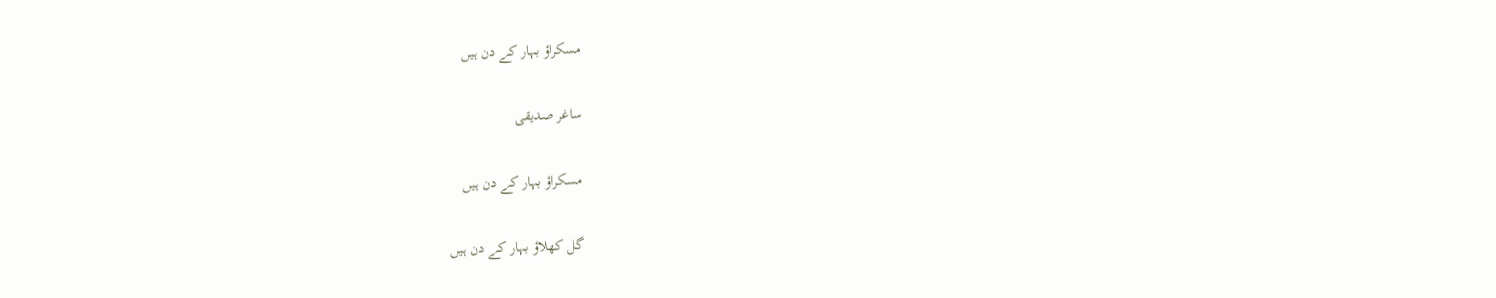مسکراؤ بہار کے دن ہیں

ساغر صدیقی

مسکراؤ بہار کے دن ہیں

گل کھلاؤ بہار کے دن ہیں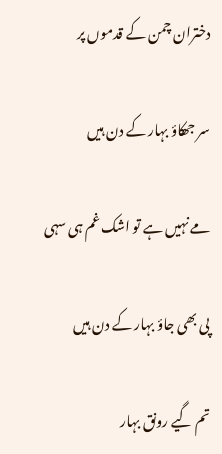دختران چمن کے قدموں پر

سر جھکاؤ بہار کے دن ہیں

مے نہیں ہے تو اشک غم ہی سہی

پی بھی جاؤ بہار کے دن ہیں

تم گیے رونق بہار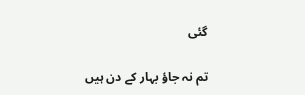گئی

تم نہ جاؤ بہار کے دن ہیں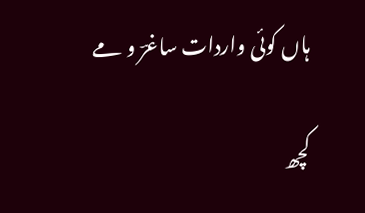ہاں کوئی واردات ساغرؔ و مے

کچھ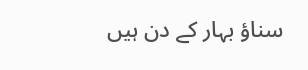سناؤ بہار کے دن ہیں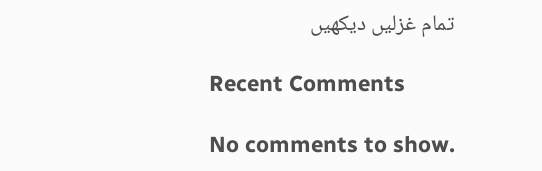تمام غزلیں دیکھیں

Recent Comments

No comments to show.